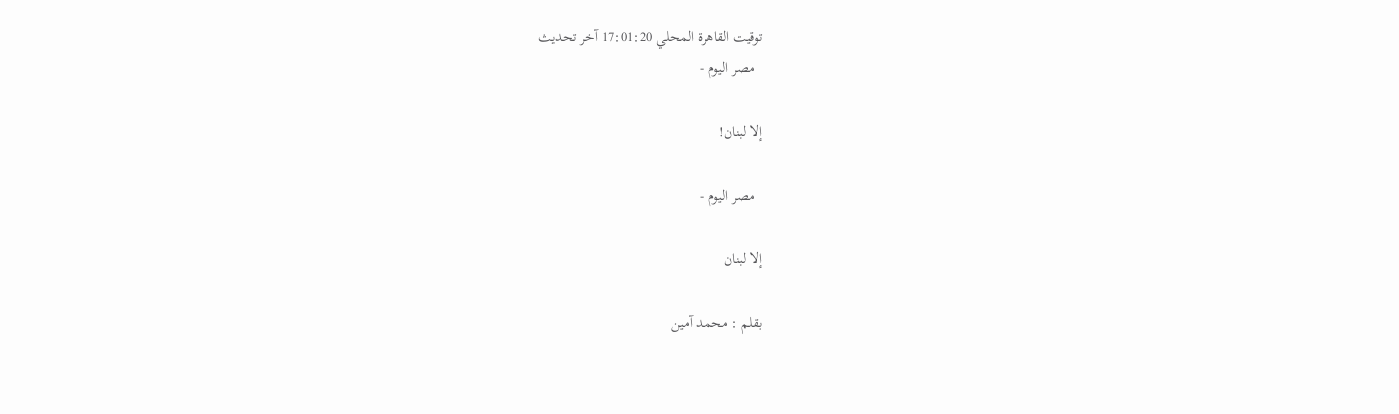توقيت القاهرة المحلي 17:01:20 آخر تحديث
  مصر اليوم -

إلا لبنان!

  مصر اليوم -

إلا لبنان

بقلم : محمد آمين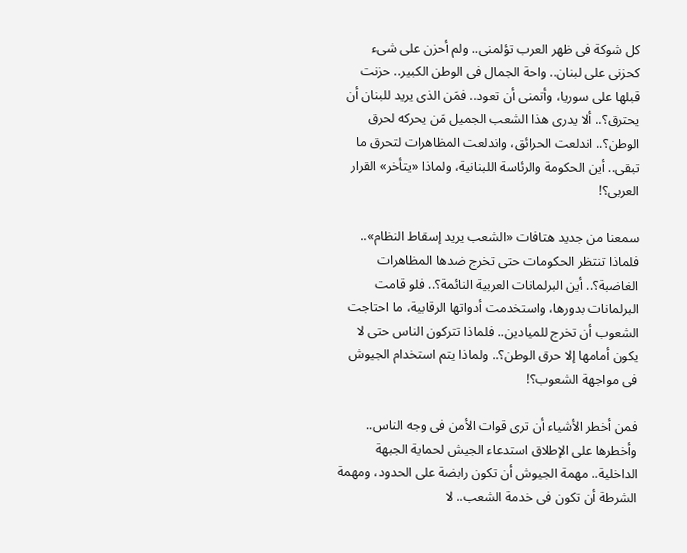كل شوكة فى ظهر العرب تؤلمنى.. ولم أحزن على شىء كحزنى على لبنان.. واحة الجمال فى الوطن الكبير.. حزنت قبلها على سوريا، وأتمنى أن تعود.. فمَن الذى يريد للبنان أن يحترق؟.. ألا يدرى هذا الشعب الجميل مَن يحركه لحرق الوطن؟.. اندلعت الحرائق، واندلعت المظاهرات لتحرق ما تبقى.. أين الحكومة والرئاسة اللبنانية، ولماذا «يتأخر» القرار العربى؟!

سمعنا من جديد هتافات «الشعب يريد إسقاط النظام».. فلماذا تنتظر الحكومات حتى تخرج ضدها المظاهرات الغاضبة؟.. أين البرلمانات العربية النائمة؟.. فلو قامت البرلمانات بدورها، واستخدمت أدواتها الرقابية، ما احتاجت الشعوب أن تخرج للميادين.. فلماذا تتركون الناس حتى لا يكون أمامها إلا حرق الوطن؟.. ولماذا يتم استخدام الجيوش فى مواجهة الشعوب؟!

فمن أخطر الأشياء أن ترى قوات الأمن فى وجه الناس.. وأخطرها على الإطلاق استدعاء الجيش لحماية الجبهة الداخلية.. مهمة الجيوش أن تكون رابضة على الحدود، ومهمة الشرطة أن تكون فى خدمة الشعب.. لا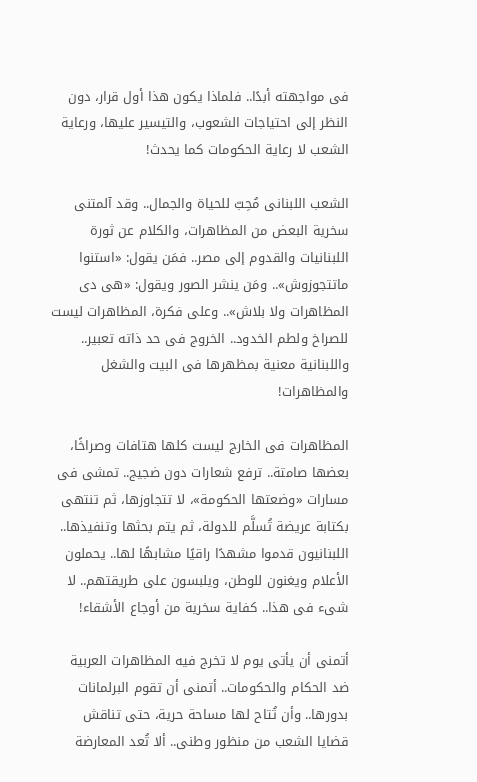فى مواجهته أبدًا.. فلماذا يكون هذا أول قرار، دون النظر إلى احتياجات الشعوب، والتيسير عليها، ورعاية الشعب لا رعاية الحكومات كما يحدث!

الشعب اللبنانى مُحِبّ للحياة والجمال.. وقد آلمتنى سخرية البعض من المظاهرات، والكلام عن ثورة اللبنانيات والقدوم إلى مصر.. فمَن يقول: «استنوا ماتتجوزوش».. ومَن ينشر الصور ويقول: «هى دى المظاهرات ولا بلاش».. وعلى فكرة، المظاهرات ليست للصراخ ولطم الخدود.. الخروج فى حد ذاته تعبير.. واللبنانية معنية بمظهرها فى البيت والشغل والمظاهرات!

المظاهرات فى الخارج ليست كلها هتافات وصراخًا، بعضها صامتة.. ترفع شعارات دون ضجيج.. تمشى فى مسارات «وضعتها الحكومة»، لا تتجاوزها، ثم تنتهى بكتابة عريضة تُسلَّم للدولة، ثم يتم بحثها وتنفيذها.. اللبنانيون قدموا مشهدًا راقيًا مشابهًا لها.. يحملون الأعلام ويغنون للوطن، ويلبسون على طريقتهم.. لا شىء فى هذا.. كفاية سخرية من أوجاع الأشقاء!

أتمنى أن يأتى يوم لا تخرج فيه المظاهرات العربية ضد الحكام والحكومات.. أتمنى أن تقوم البرلمانات بدورها.. وأن تُتاح لها مساحة حرية، حتى تناقش قضايا الشعب من منظور وطنى.. ألا تُعد المعارضة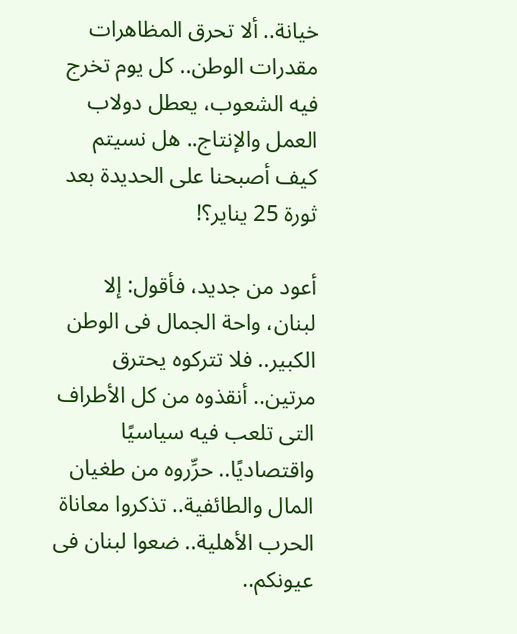خيانة.. ألا تحرق المظاهرات مقدرات الوطن.. كل يوم تخرج فيه الشعوب، يعطل دولاب العمل والإنتاج.. هل نسيتم كيف أصبحنا على الحديدة بعد ثورة 25 يناير؟!

أعود من جديد، فأقول: إلا لبنان، واحة الجمال فى الوطن الكبير.. فلا تتركوه يحترق مرتين.. أنقذوه من كل الأطراف التى تلعب فيه سياسيًا واقتصاديًا.. حرِّروه من طغيان المال والطائفية.. تذكروا معاناة الحرب الأهلية.. ضعوا لبنان فى عيونكم..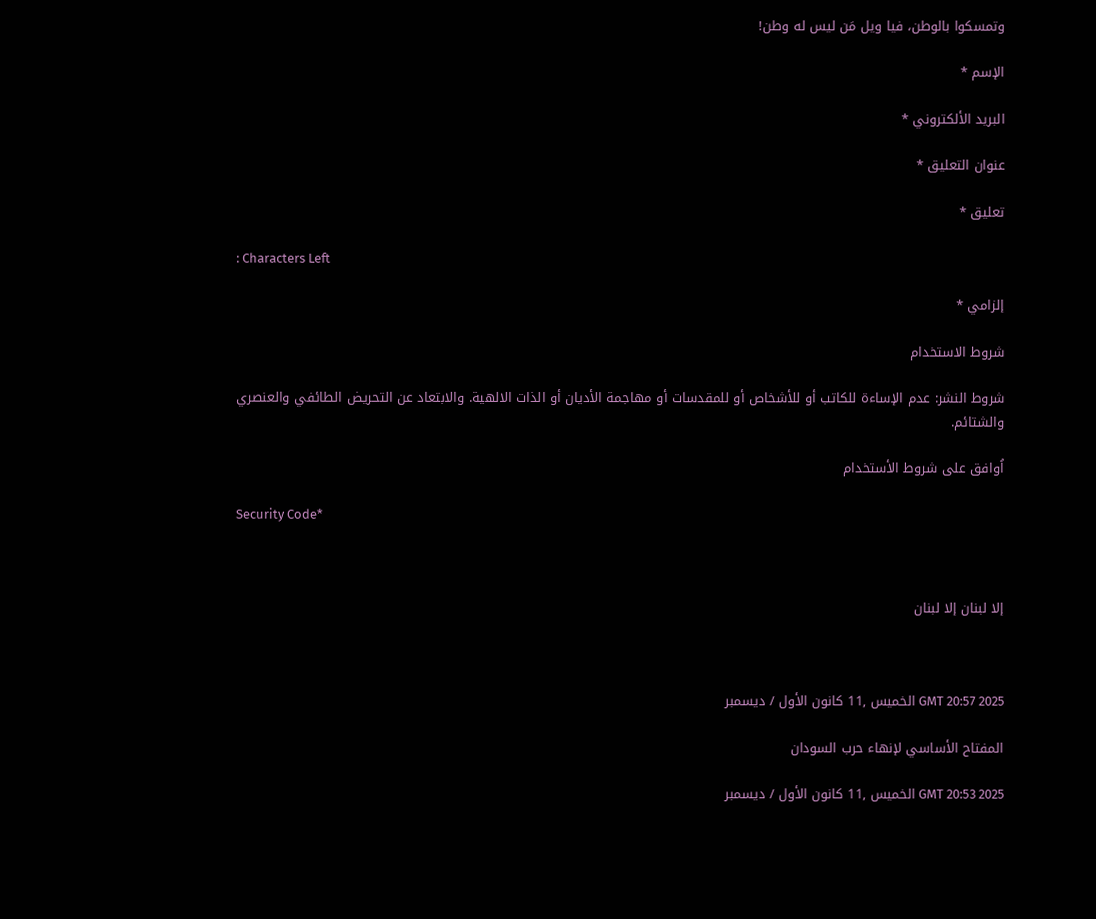وتمسكوا بالوطن، فيا ويل مَن ليس له وطن!

الإسم *

البريد الألكتروني *

عنوان التعليق *

تعليق *

: Characters Left

إلزامي *

شروط الاستخدام

شروط النشر: عدم الإساءة للكاتب أو للأشخاص أو للمقدسات أو مهاجمة الأديان أو الذات الالهية. والابتعاد عن التحريض الطائفي والعنصري والشتائم.

اُوافق على شروط الأستخدام

Security Code*



إلا لبنان إلا لبنان



GMT 20:57 2025 الخميس ,11 كانون الأول / ديسمبر

المفتاح الأساسي لإنهاء حرب السودان

GMT 20:53 2025 الخميس ,11 كانون الأول / ديسمبر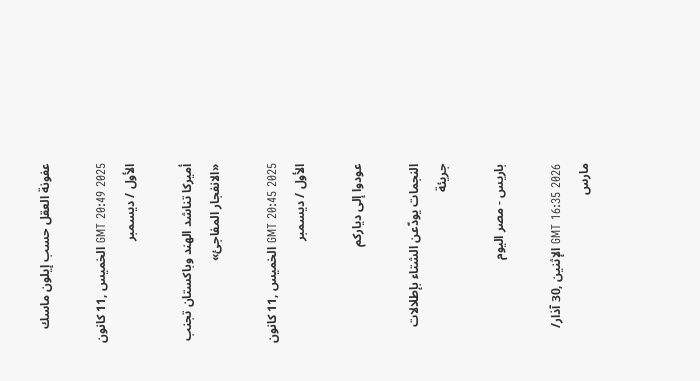عفونة العقل حسب إيلون ماسك

GMT 20:49 2025 الخميس ,11 كانون الأول / ديسمبر

أميركا تناشد الهند وباكستان تجنب «الانفجار المفاجئ»

GMT 20:45 2025 الخميس ,11 كانون الأول / ديسمبر

عودوا إلى دياركم

النجمات يودّعن الشتاء بإطلالات جريئة

باريس - مصر اليوم

GMT 16:35 2026 الإثنين ,30 آذار/ مارس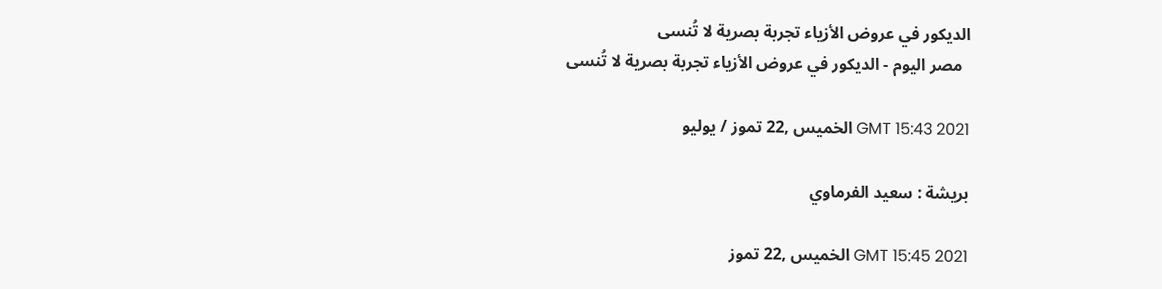الديكور في عروض الأزياء تجربة بصرية لا تُنسى
  مصر اليوم - الديكور في عروض الأزياء تجربة بصرية لا تُنسى

GMT 15:43 2021 الخميس ,22 تموز / يوليو

بريشة : سعيد الفرماوي

GMT 15:45 2021 الخميس ,22 تموز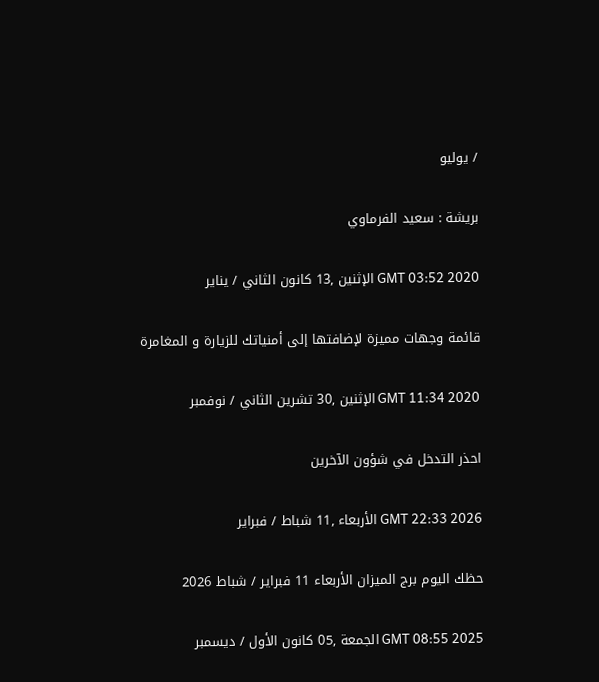/ يوليو

بريشة : سعيد الفرماوي

GMT 03:52 2020 الإثنين ,13 كانون الثاني / يناير

قائمة وجهات مميزة لإضافتها إلى أمنياتك للزيارة و المغامرة

GMT 11:34 2020 الإثنين ,30 تشرين الثاني / نوفمبر

احذر التدخل في شؤون الآخرين

GMT 22:33 2026 الأربعاء ,11 شباط / فبراير

حظك اليوم برج الميزان الأربعاء 11 فبراير / شباط 2026

GMT 08:55 2025 الجمعة ,05 كانون الأول / ديسمبر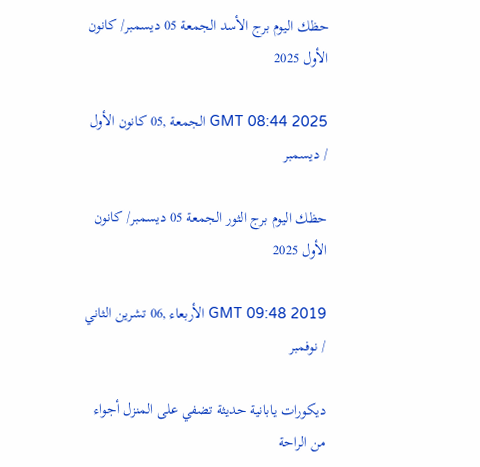حظك اليوم برج الأسد الجمعة 05 ديسمبر/ كانون الأول 2025

GMT 08:44 2025 الجمعة ,05 كانون الأول / ديسمبر

حظك اليوم برج الثور الجمعة 05 ديسمبر/ كانون الأول 2025

GMT 09:48 2019 الأربعاء ,06 تشرين الثاني / نوفمبر

ديكورات يابانية حديثة تضفي على المنزل أجواء من الراحة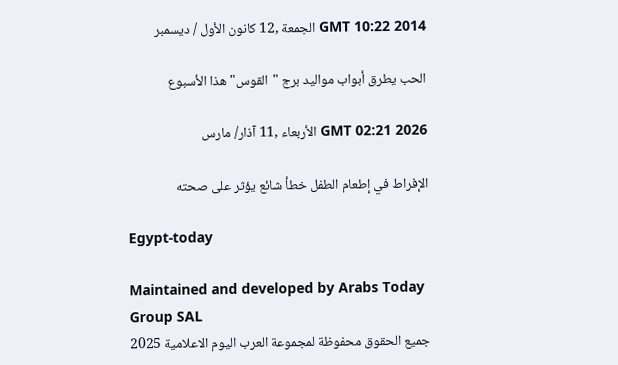GMT 10:22 2014 الجمعة ,12 كانون الأول / ديسمبر

الحب يطرق أبواب مواليد برج "القوس" هذا الأسبوع

GMT 02:21 2026 الأربعاء ,11 آذار/ مارس

الإفراط في إطعام الطفل خطأ شائع يؤثر على صحته

Egypt-today

Maintained and developed by Arabs Today Group SAL
جميع الحقوق محفوظة لمجموعة العرب اليوم الاعلامية 2025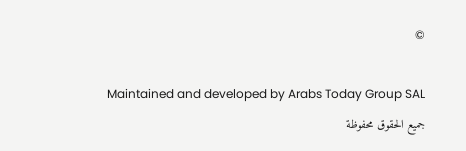©

Maintained and developed by Arabs Today Group SAL
جميع الحقوق محفوظة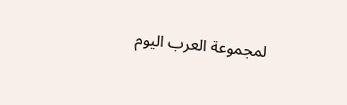لمجموعة العرب اليوم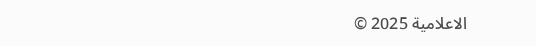الاعلامية 2025 ©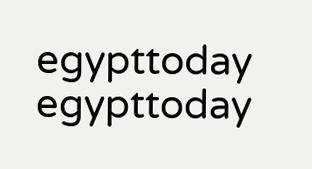egypttoday egypttoday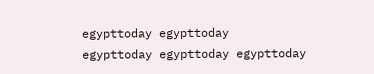egypttoday egypttoday
egypttoday egypttoday egypttoday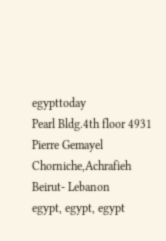egypttoday
Pearl Bldg.4th floor 4931 Pierre Gemayel Chorniche,Achrafieh Beirut- Lebanon
egypt, egypt, egypt